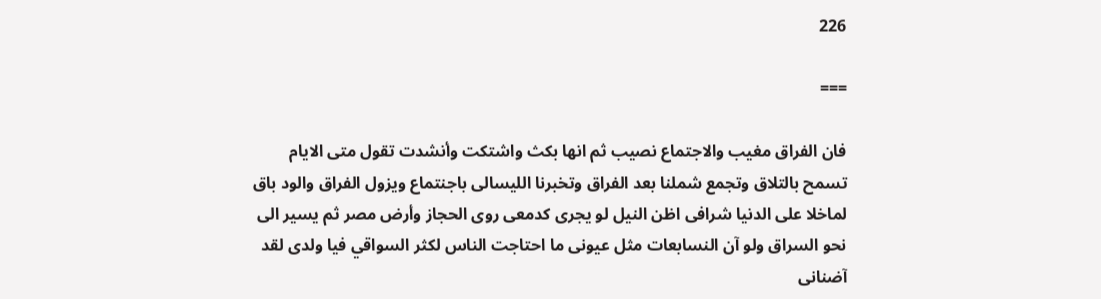226

===

فان الفراق مغيب والاجتماع نصيب ثم انها بكث واشتكت وأنشدت تقول متى الايام تسمح بالتلاق وتجمع شملنا بعد الفراق وتخبرنا الليسالى باجنتماع ويزول الفراق والود باق لماخلا على الدنيا شرافى اظن النيل لو يجرى كدمعى روى الحجاز وأرض مصر ثم يسير الى نحو السراق ولو آن النسابعات مثل عيونى ما احتاجت الناس لكثر السواقي فيا ولدى لقد آضنانى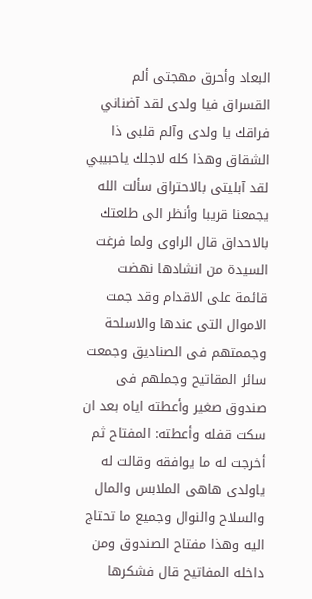البعاد وأحرق مهجتى ألم القسراق فيا ولدى لقد آضناني فراقك يا ولدى وآلم قلبى ذا الشقاق وهذا كله لاجلك ياحبيبي لقد آبليتى بالاحتراق سألت الله يجمعنا قريبا وأنظر الى طلعتك بالاحداق قال الراوى ولما فرغت السيدة من انشادها نهضت قائمة على الاقدام وقد جمت الاموال التى عندها والاسلحة وجممتهم فى الصناديق وجمعت سائر المقاتيح وجملهم فى صندوق صغير وأعطته اياه بعد ان سكت قفله وأعطته: المفتاح ثم أخرجت له ما يوافقه وقالت له ياولدى هاهى الملابس والمال والسلاح والنوال وجميع ما تحتاج اليه وهذا مفتاح الصندوق ومن داخله المفاتيح قال فشكرها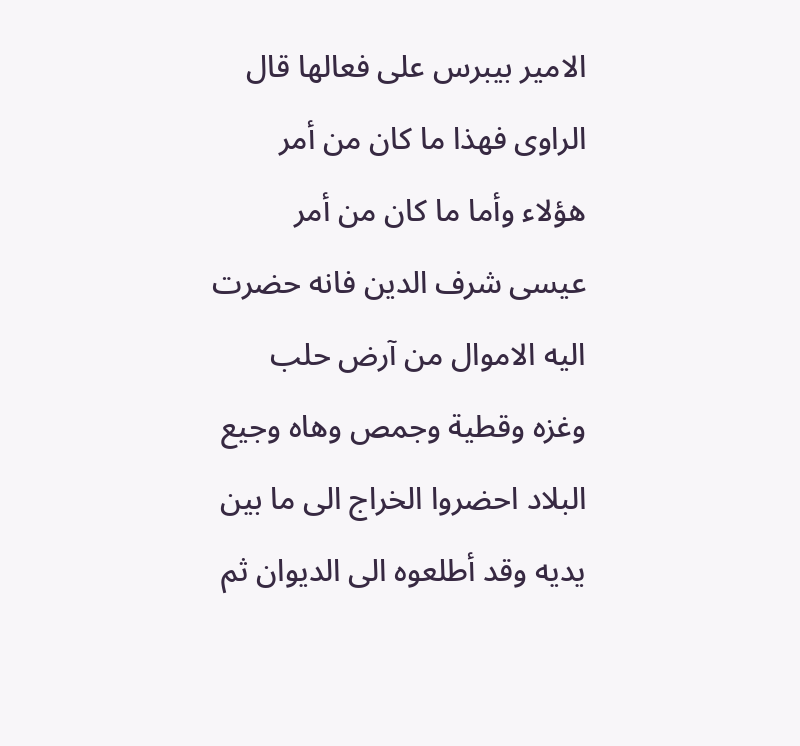الامير بيبرس على فعالها قال الراوى فهذا ما كان من أمر هؤلاء وأما ما كان من أمر عيسى شرف الدين فانه حضرت اليه الاموال من آرض حلب وغزه وقطية وجمص وهاه وجيع البلاد احضروا الخراج الى ما بين يديه وقد أطلعوه الى الديوان ثم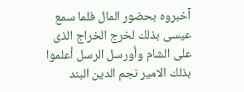آخبروه بحضور المال فلما سمع عيسى بذلك لخرج الخراج الذى على الشام وأورسل الرسل أعلموا بذلك الامير نجم الدين البند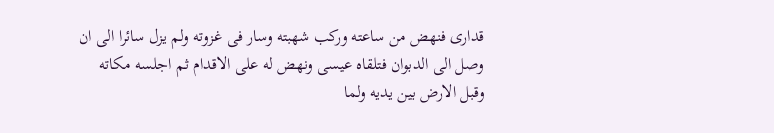قدارى فنهض من ساعته وركب شهبته وسار فى غزوته ولم يزل سائرا الى ان وصل الى الدبوان فتلقاه عيسى ونهض له على الاقدام ثم اجلسه مكاته وقبل الارض بين يديه ولما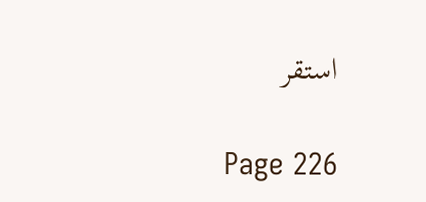استقر

Page 226